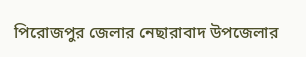পিরোজপুর জেলার নেছারাবাদ উপজেলার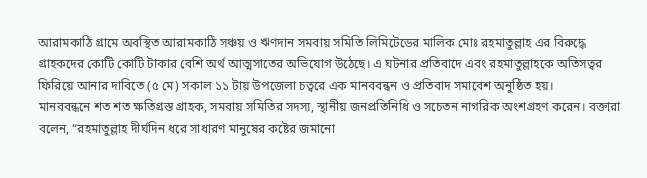আরামকাঠি গ্রামে অবস্থিত আরামকাঠি সঞ্চয় ও ঋণদান সমবায় সমিতি লিমিটেডের মালিক মোঃ রহমাতুল্লাহ এর বিরুদ্ধে গ্রাহকদের কোটি কোটি টাকার বেশি অর্থ আত্মসাতের অভিযোগ উঠেছে। এ ঘটনার প্রতিবাদে এবং রহমাতুল্লাহকে অতিসত্বর ফিরিয়ে আনার দাবিতে (৫ মে) সকাল ১১ টায় উপজেলা চত্বরে এক মানববন্ধন ও প্রতিবাদ সমাবেশ অনুষ্ঠিত হয়।
মানববন্ধনে শত শত ক্ষতিগ্রস্ত গ্রাহক, সমবায় সমিতির সদস্য, স্থানীয় জনপ্রতিনিধি ও সচেতন নাগরিক অংশগ্রহণ করেন। বক্তারা বলেন, “রহমাতুল্লাহ দীর্ঘদিন ধরে সাধারণ মানুষের কষ্টের জমানো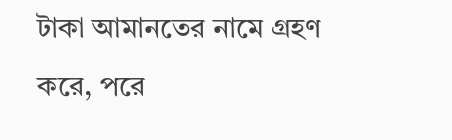টাকা আমানতের নামে গ্রহণ করে, পরে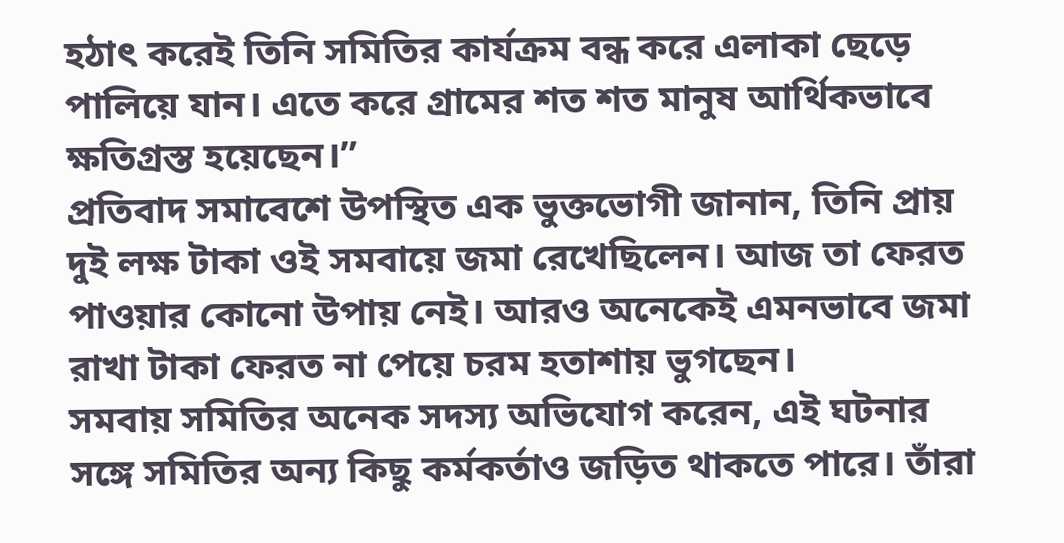হঠাৎ করেই তিনি সমিতির কার্যক্রম বন্ধ করে এলাকা ছেড়ে পালিয়ে যান। এতে করে গ্রামের শত শত মানুষ আর্থিকভাবে ক্ষতিগ্রস্ত হয়েছেন।”
প্রতিবাদ সমাবেশে উপস্থিত এক ভুক্তভোগী জানান, তিনি প্রায় দুই লক্ষ টাকা ওই সমবায়ে জমা রেখেছিলেন। আজ তা ফেরত পাওয়ার কোনো উপায় নেই। আরও অনেকেই এমনভাবে জমা রাখা টাকা ফেরত না পেয়ে চরম হতাশায় ভুগছেন।
সমবায় সমিতির অনেক সদস্য অভিযোগ করেন, এই ঘটনার সঙ্গে সমিতির অন্য কিছু কর্মকর্তাও জড়িত থাকতে পারে। তাঁরা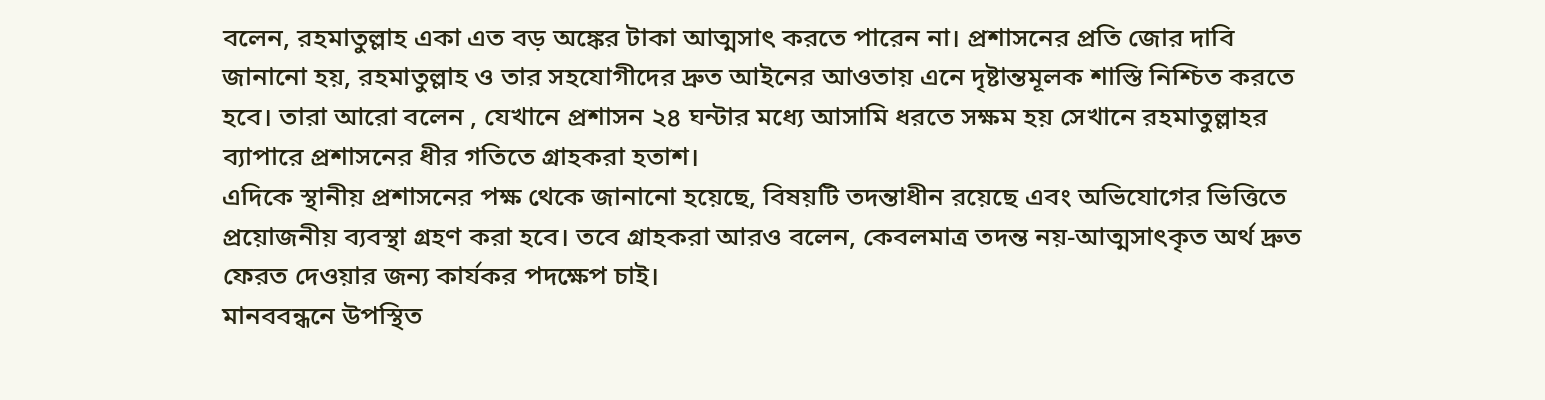বলেন, রহমাতুল্লাহ একা এত বড় অঙ্কের টাকা আত্মসাৎ করতে পারেন না। প্রশাসনের প্রতি জোর দাবি জানানো হয়, রহমাতুল্লাহ ও তার সহযোগীদের দ্রুত আইনের আওতায় এনে দৃষ্টান্তমূলক শাস্তি নিশ্চিত করতে হবে। তারা আরো বলেন , যেখানে প্রশাসন ২৪ ঘন্টার মধ্যে আসামি ধরতে সক্ষম হয় সেখানে রহমাতুল্লাহর ব্যাপারে প্রশাসনের ধীর গতিতে গ্রাহকরা হতাশ।
এদিকে স্থানীয় প্রশাসনের পক্ষ থেকে জানানো হয়েছে, বিষয়টি তদন্তাধীন রয়েছে এবং অভিযোগের ভিত্তিতে প্রয়োজনীয় ব্যবস্থা গ্রহণ করা হবে। তবে গ্রাহকরা আরও বলেন, কেবলমাত্র তদন্ত নয়-আত্মসাৎকৃত অর্থ দ্রুত ফেরত দেওয়ার জন্য কার্যকর পদক্ষেপ চাই।
মানববন্ধনে উপস্থিত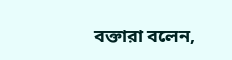বক্তারা বলেন,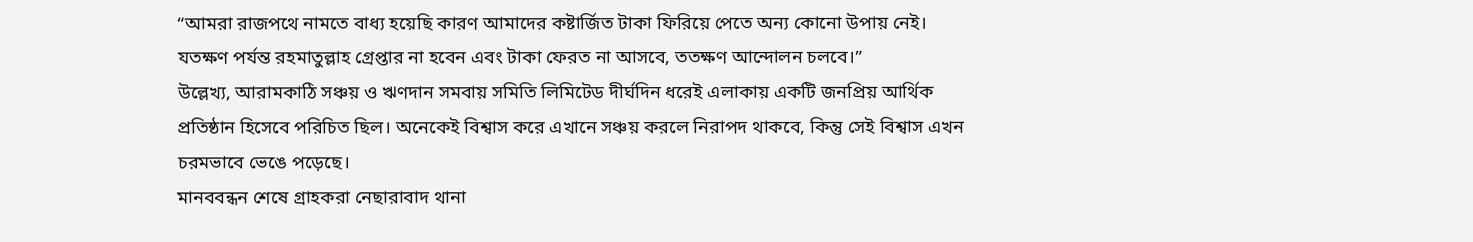“আমরা রাজপথে নামতে বাধ্য হয়েছি কারণ আমাদের কষ্টার্জিত টাকা ফিরিয়ে পেতে অন্য কোনো উপায় নেই। যতক্ষণ পর্যন্ত রহমাতুল্লাহ গ্রেপ্তার না হবেন এবং টাকা ফেরত না আসবে, ততক্ষণ আন্দোলন চলবে।”
উল্লেখ্য, আরামকাঠি সঞ্চয় ও ঋণদান সমবায় সমিতি লিমিটেড দীর্ঘদিন ধরেই এলাকায় একটি জনপ্রিয় আর্থিক প্রতিষ্ঠান হিসেবে পরিচিত ছিল। অনেকেই বিশ্বাস করে এখানে সঞ্চয় করলে নিরাপদ থাকবে, কিন্তু সেই বিশ্বাস এখন চরমভাবে ভেঙে পড়েছে।
মানববন্ধন শেষে গ্রাহকরা নেছারাবাদ থানা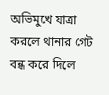অভিমুখে যাত্রা করলে থানার গেট বন্ধ করে দিলে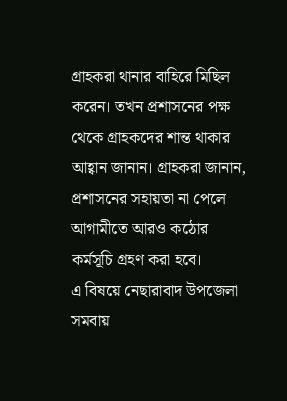গ্রাহকরা থানার বাহিরে মিছিল করেন। তখন প্রশাসনের পক্ষ থেকে গ্রাহকদের শান্ত থাকার আহ্বান জানান। গ্রাহকরা জানান, প্রশাসনের সহায়তা না পেলে আগামীতে আরও কঠোর কর্মসূচি গ্রহণ করা হবে।
এ বিষয়ে নেছারাবাদ উপজেলা সমবায়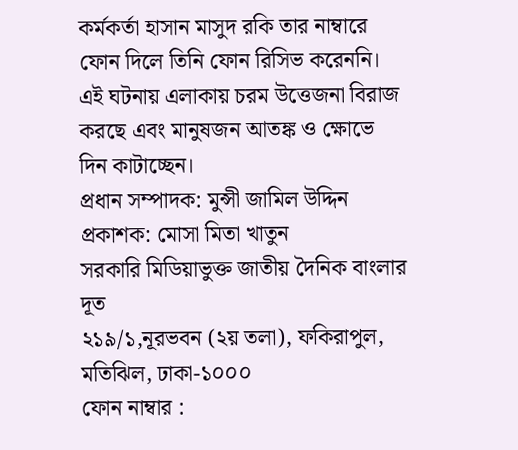কর্মকর্তা হাসান মাসুদ রকি তার নাম্বারে ফোন দিলে তিনি ফোন রিসিভ করেননি।
এই ঘটনায় এলাকায় চরম উত্তেজনা বিরাজ করছে এবং মানুষজন আতঙ্ক ও ক্ষোভে দিন কাটাচ্ছেন।
প্রধান সম্পাদক: মুন্সী জামিল উদ্দিন প্রকাশক: মোসা মিতা খাতুন
সরকারি মিডিয়াভুক্ত জাতীয় দৈনিক বাংলার দূত
২১৯/১,নূরভবন (২য় তলা), ফকিরাপুল, মতিঝিল, ঢাকা-১০০০
ফোন নাম্বার :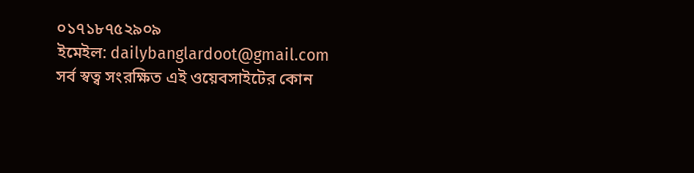০১৭১৮৭৫২৯০৯
ইমেইল: dailybanglardoot@gmail.com
সর্ব স্বত্ব সংরক্ষিত এই ওয়েবসাইটের কোন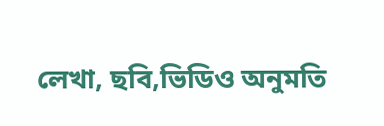লেখা, ছবি,ভিডিও অনুমতি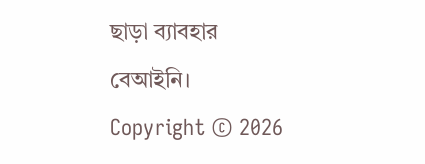ছাড়া ব্যাবহার বেআইনি।
Copyright © 2026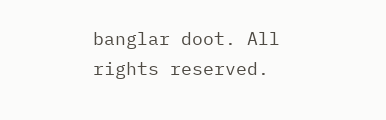banglar doot. All rights reserved.